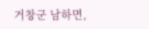거창군 남하면,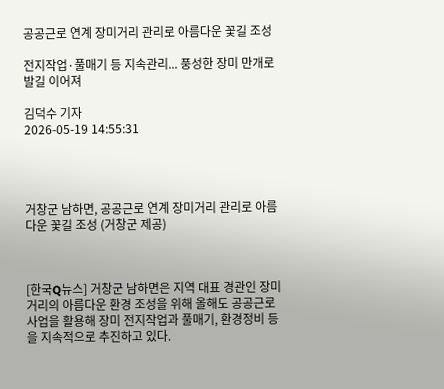공공근로 연계 장미거리 관리로 아름다운 꽃길 조성

전지작업·풀매기 등 지속관리... 풍성한 장미 만개로 발길 이어져

김덕수 기자
2026-05-19 14:55:31




거창군 남하면, 공공근로 연계 장미거리 관리로 아름다운 꽃길 조성 (거창군 제공)



[한국Q뉴스] 거창군 남하면은 지역 대표 경관인 장미거리의 아름다운 환경 조성을 위해 올해도 공공근로사업을 활용해 장미 전지작업과 풀매기, 환경정비 등을 지속적으로 추진하고 있다.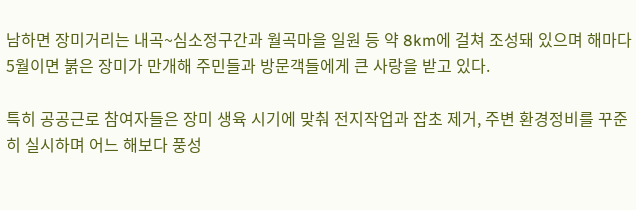남하면 장미거리는 내곡~심소정구간과 월곡마을 일원 등 약 8km에 걸쳐 조성돼 있으며 해마다 5월이면 붉은 장미가 만개해 주민들과 방문객들에게 큰 사랑을 받고 있다.

특히 공공근로 참여자들은 장미 생육 시기에 맞춰 전지작업과 잡초 제거, 주변 환경정비를 꾸준히 실시하며 어느 해보다 풍성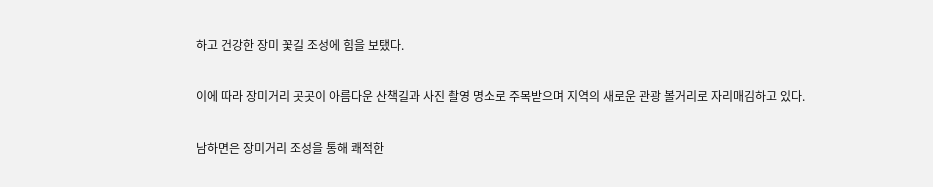하고 건강한 장미 꽃길 조성에 힘을 보탰다.

이에 따라 장미거리 곳곳이 아름다운 산책길과 사진 촬영 명소로 주목받으며 지역의 새로운 관광 볼거리로 자리매김하고 있다.

남하면은 장미거리 조성을 통해 쾌적한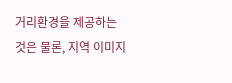거리환경을 제공하는 것은 물론, 지역 이미지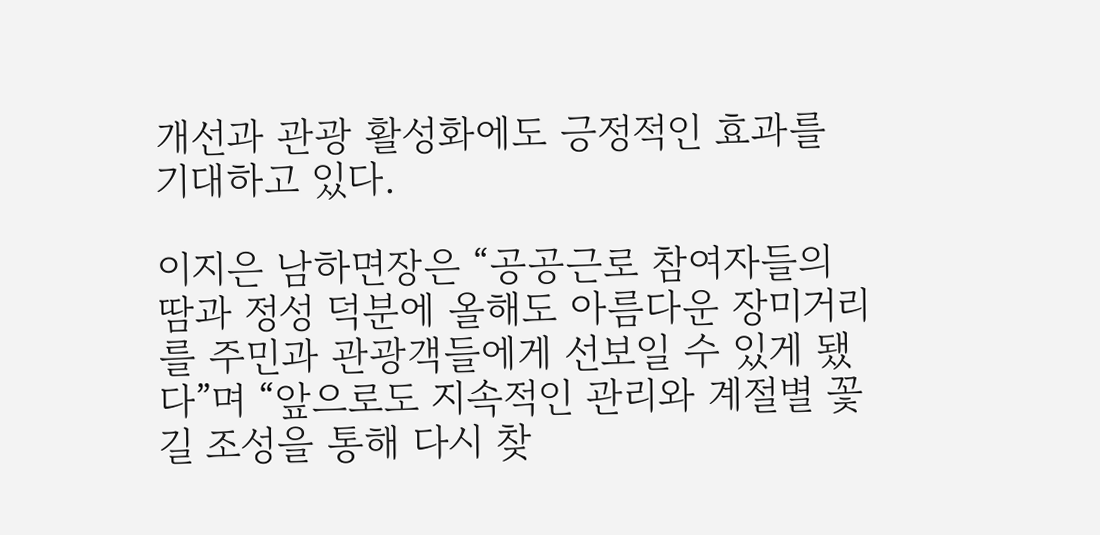개선과 관광 활성화에도 긍정적인 효과를 기대하고 있다.

이지은 남하면장은 “공공근로 참여자들의 땀과 정성 덕분에 올해도 아름다운 장미거리를 주민과 관광객들에게 선보일 수 있게 됐다”며 “앞으로도 지속적인 관리와 계절별 꽃길 조성을 통해 다시 찾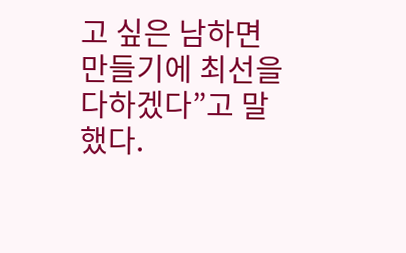고 싶은 남하면 만들기에 최선을 다하겠다”고 말했다.